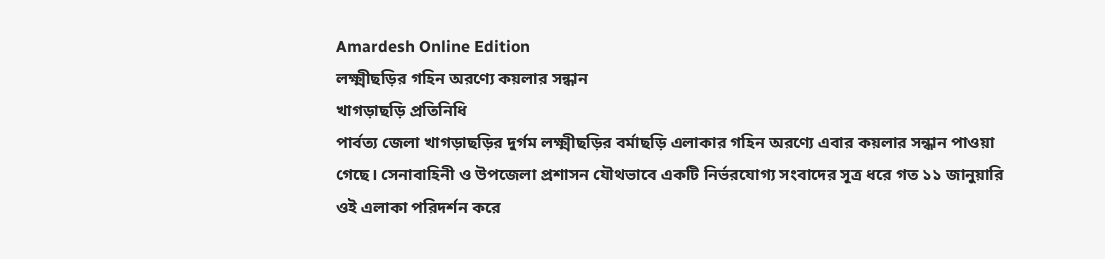Amardesh Online Edition
লক্ষ্মীছড়ির গহিন অরণ্যে কয়লার সন্ধান
খাগড়াছড়ি প্রতিনিধি
পার্বত্য জেলা খাগড়াছড়ির দুর্গম লক্ষ্মীছড়ির বর্মাছড়ি এলাকার গহিন অরণ্যে এবার কয়লার সন্ধান পাওয়া গেছে। সেনাবাহিনী ও উপজেলা প্রশাসন যৌথভাবে একটি নির্ভরযোগ্য সংবাদের সূত্র ধরে গত ১১ জানুয়ারি ওই এলাকা পরিদর্শন করে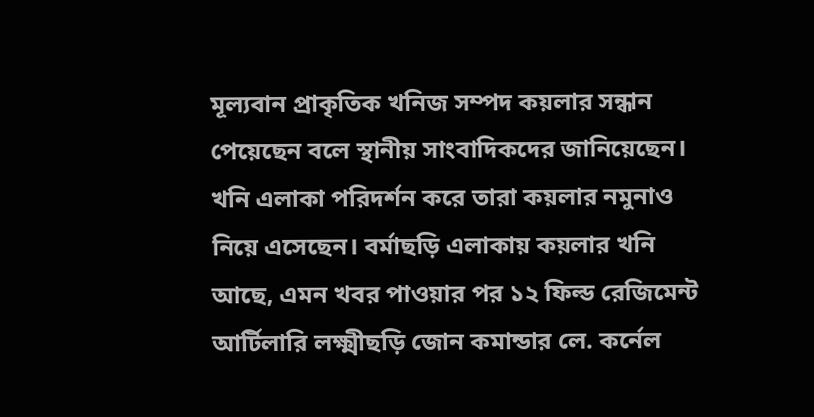মূল্যবান প্রাকৃতিক খনিজ সম্পদ কয়লার সন্ধান পেয়েছেন বলে স্থানীয় সাংবাদিকদের জানিয়েছেন। খনি এলাকা পরিদর্শন করে তারা কয়লার নমুনাও নিয়ে এসেছেন। বর্মাছড়ি এলাকায় কয়লার খনি আছে, এমন খবর পাওয়ার পর ১২ ফিল্ড রেজিমেন্ট আর্টিলারি লক্ষ্মীছড়ি জোন কমান্ডার লে. কর্নেল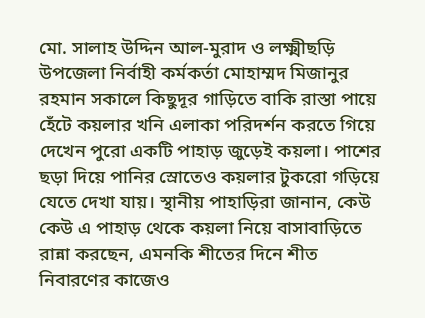মো. সালাহ উদ্দিন আল-মুরাদ ও লক্ষ্মীছড়ি উপজেলা নির্বাহী কর্মকর্তা মোহাম্মদ মিজানুর রহমান সকালে কিছুদূর গাড়িতে বাকি রাস্তা পায়ে হেঁটে কয়লার খনি এলাকা পরিদর্শন করতে গিয়ে দেখেন পুরো একটি পাহাড় জুড়েই কয়লা। পাশের ছড়া দিয়ে পানির স্রোতেও কয়লার টুকরো গড়িয়ে যেতে দেখা যায়। স্থানীয় পাহাড়িরা জানান, কেউ কেউ এ পাহাড় থেকে কয়লা নিয়ে বাসাবাড়িতে রান্না করছেন, এমনকি শীতের দিনে শীত নিবারণের কাজেও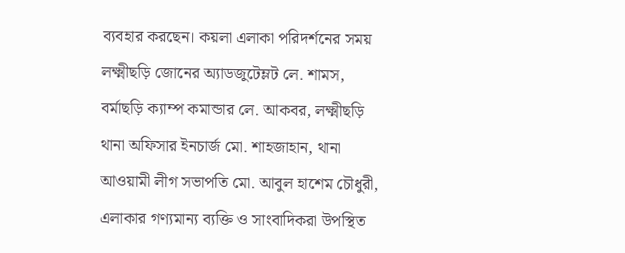ব্যবহার করছেন। কয়লা এলাকা পরিদর্শনের সময় লক্ষ্মীছড়ি জোনের অ্যাডজুটেম্লট লে. শামস, বর্মাছড়ি ক্যাম্প কমান্ডার লে. আকবর, লক্ষ্মীছড়ি থানা অফিসার ইনচার্জ মো. শাহজাহান, থানা আওয়ামী লীগ সভাপতি মো. আবুল হাশেম চৌধুরী, এলাকার গণ্যমান্য ব্যক্তি ও সাংবাদিকরা উপস্থিত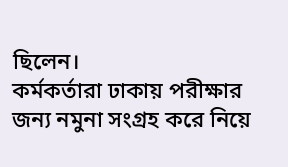ছিলেন।
কর্মকর্তারা ঢাকায় পরীক্ষার জন্য নমুনা সংগ্রহ করে নিয়ে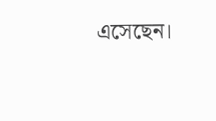এসেছেন।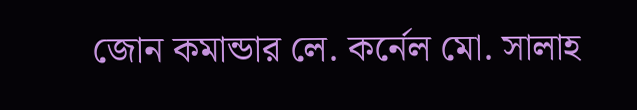জোন কমান্ডার লে. কর্নেল মো. সালাহ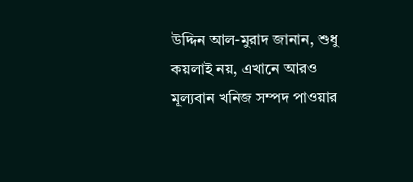উদ্দিন আল-মুরাদ জানান, শুধু কয়লাই নয়, এখানে আরও মূল্যবান খনিজ সম্পদ পাওয়ার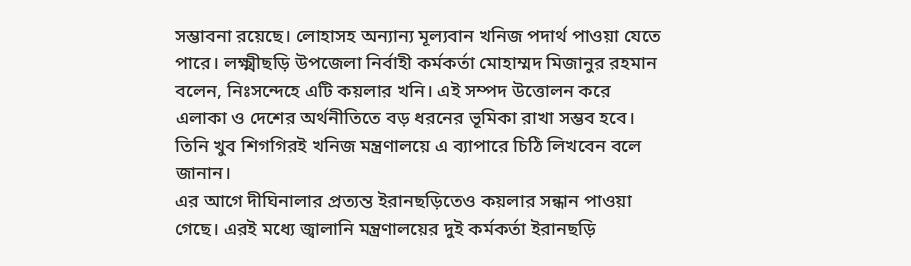সম্ভাবনা রয়েছে। লোহাসহ অন্যান্য মূল্যবান খনিজ পদার্থ পাওয়া যেতে পারে। লক্ষ্মীছড়ি উপজেলা নির্বাহী কর্মকর্তা মোহাম্মদ মিজানুর রহমান বলেন, নিঃসন্দেহে এটি কয়লার খনি। এই সম্পদ উত্তোলন করে এলাকা ও দেশের অর্থনীতিতে বড় ধরনের ভূমিকা রাখা সম্ভব হবে। তিনি খুব শিগগিরই খনিজ মন্ত্রণালয়ে এ ব্যাপারে চিঠি লিখবেন বলে জানান।
এর আগে দীঘিনালার প্রত্যন্ত ইরানছড়িতেও কয়লার সন্ধান পাওয়া গেছে। এরই মধ্যে জ্বালানি মন্ত্রণালয়ের দুই কর্মকর্তা ইরানছড়ি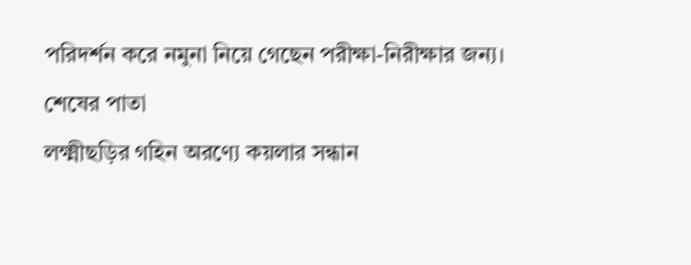পরিদর্শন করে নমুনা নিয়ে গেছেন পরীক্ষা-নিরীক্ষার জন্য।
শেষের পাতা
লক্ষ্মীছড়ির গহিন অরণ্যে কয়লার সন্ধান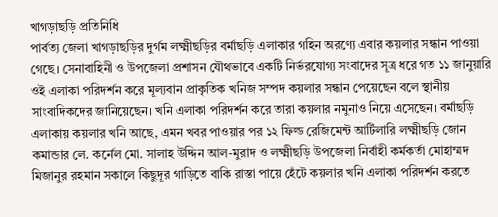খাগড়াছড়ি প্রতিনিধি
পার্বত্য জেলা খাগড়াছড়ির দুর্গম লক্ষ্মীছড়ির বর্মাছড়ি এলাকার গহিন অরণ্যে এবার কয়লার সন্ধান পাওয়া গেছে। সেনাবাহিনী ও উপজেলা প্রশাসন যৌথভাবে একটি নির্ভরযোগ্য সংবাদের সূত্র ধরে গত ১১ জানুয়ারি ওই এলাকা পরিদর্শন করে মূল্যবান প্রাকৃতিক খনিজ সম্পদ কয়লার সন্ধান পেয়েছেন বলে স্থানীয় সাংবাদিকদের জানিয়েছেন। খনি এলাকা পরিদর্শন করে তারা কয়লার নমুনাও নিয়ে এসেছেন। বর্মাছড়ি এলাকায় কয়লার খনি আছে, এমন খবর পাওয়ার পর ১২ ফিল্ড রেজিমেন্ট আর্টিলারি লক্ষ্মীছড়ি জোন কমান্ডার লে. কর্নেল মো. সালাহ উদ্দিন আল-মুরাদ ও লক্ষ্মীছড়ি উপজেলা নির্বাহী কর্মকর্তা মোহাম্মদ মিজানুর রহমান সকালে কিছুদূর গাড়িতে বাকি রাস্তা পায়ে হেঁটে কয়লার খনি এলাকা পরিদর্শন করতে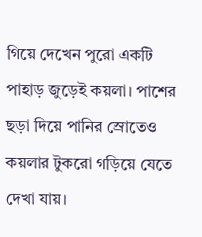গিয়ে দেখেন পুরো একটি পাহাড় জুড়েই কয়লা। পাশের ছড়া দিয়ে পানির স্রোতেও কয়লার টুকরো গড়িয়ে যেতে দেখা যায়।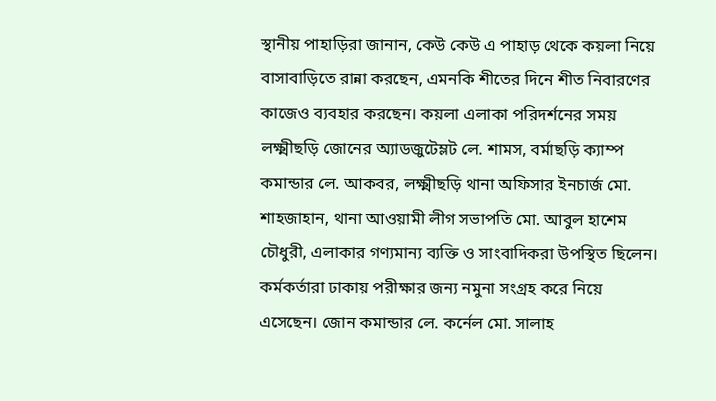স্থানীয় পাহাড়িরা জানান, কেউ কেউ এ পাহাড় থেকে কয়লা নিয়ে বাসাবাড়িতে রান্না করছেন, এমনকি শীতের দিনে শীত নিবারণের কাজেও ব্যবহার করছেন। কয়লা এলাকা পরিদর্শনের সময় লক্ষ্মীছড়ি জোনের অ্যাডজুটেম্লট লে. শামস, বর্মাছড়ি ক্যাম্প কমান্ডার লে. আকবর, লক্ষ্মীছড়ি থানা অফিসার ইনচার্জ মো. শাহজাহান, থানা আওয়ামী লীগ সভাপতি মো. আবুল হাশেম চৌধুরী, এলাকার গণ্যমান্য ব্যক্তি ও সাংবাদিকরা উপস্থিত ছিলেন।
কর্মকর্তারা ঢাকায় পরীক্ষার জন্য নমুনা সংগ্রহ করে নিয়ে এসেছেন। জোন কমান্ডার লে. কর্নেল মো. সালাহ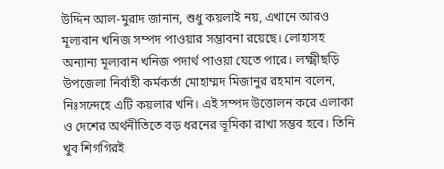উদ্দিন আল-মুরাদ জানান, শুধু কয়লাই নয়, এখানে আরও মূল্যবান খনিজ সম্পদ পাওয়ার সম্ভাবনা রয়েছে। লোহাসহ অন্যান্য মূল্যবান খনিজ পদার্থ পাওয়া যেতে পারে। লক্ষ্মীছড়ি উপজেলা নির্বাহী কর্মকর্তা মোহাম্মদ মিজানুর রহমান বলেন, নিঃসন্দেহে এটি কয়লার খনি। এই সম্পদ উত্তোলন করে এলাকা ও দেশের অর্থনীতিতে বড় ধরনের ভূমিকা রাখা সম্ভব হবে। তিনি খুব শিগগিরই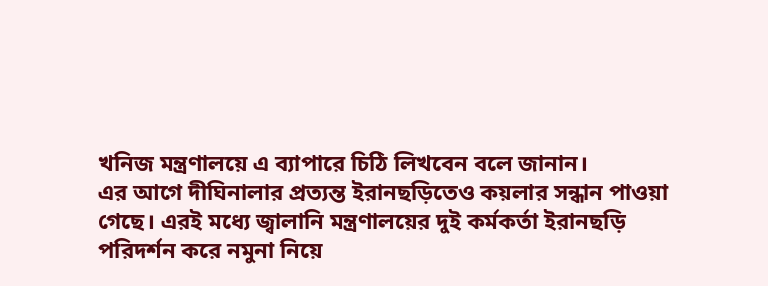খনিজ মন্ত্রণালয়ে এ ব্যাপারে চিঠি লিখবেন বলে জানান।
এর আগে দীঘিনালার প্রত্যন্ত ইরানছড়িতেও কয়লার সন্ধান পাওয়া গেছে। এরই মধ্যে জ্বালানি মন্ত্রণালয়ের দুই কর্মকর্তা ইরানছড়ি পরিদর্শন করে নমুনা নিয়ে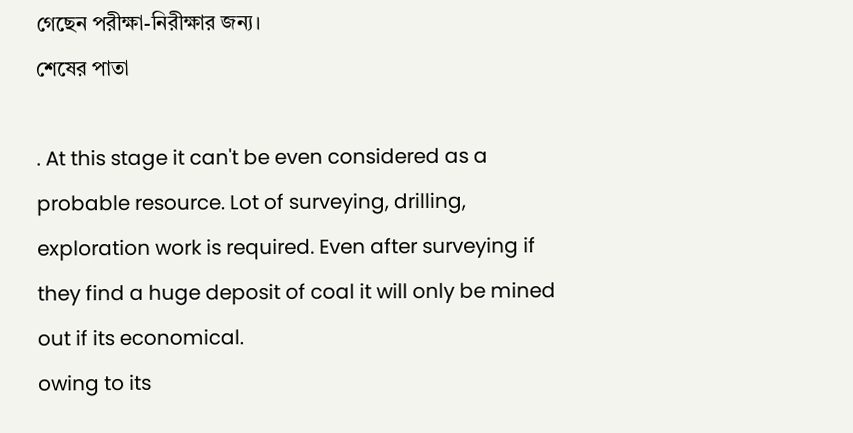গেছেন পরীক্ষা-নিরীক্ষার জন্য।
শেষের পাতা

. At this stage it can't be even considered as a probable resource. Lot of surveying, drilling, exploration work is required. Even after surveying if they find a huge deposit of coal it will only be mined out if its economical.
owing to its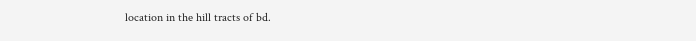location in the hill tracts of bd.